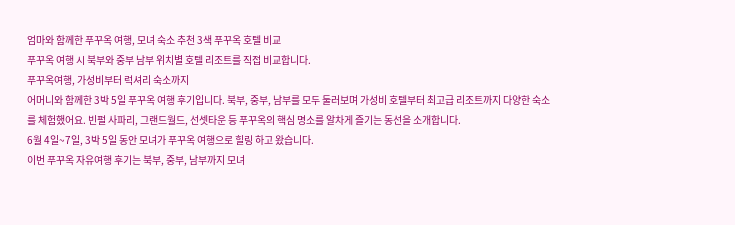엄마와 함께한 푸꾸옥 여행, 모녀 숙소 추천 3색 푸꾸옥 호텔 비교
푸꾸옥 여행 시 북부와 중부 남부 위치별 호텔 리조트를 직접 비교합니다.
푸꾸옥여행, 가성비부터 럭셔리 숙소까지
어머니와 함께한 3박 5일 푸꾸옥 여행 후기입니다. 북부, 중부, 남부를 모두 둘러보며 가성비 호텔부터 최고급 리조트까지 다양한 숙소를 체험했어요. 빈펄 사파리, 그랜드월드, 선셋타운 등 푸꾸옥의 핵심 명소를 알차게 즐기는 동선을 소개합니다.
6월 4일~7일, 3박 5일 동안 모녀가 푸꾸옥 여행으로 힐링 하고 왔습니다.
이번 푸꾸옥 자유여행 후기는 북부, 중부, 남부까지 모녀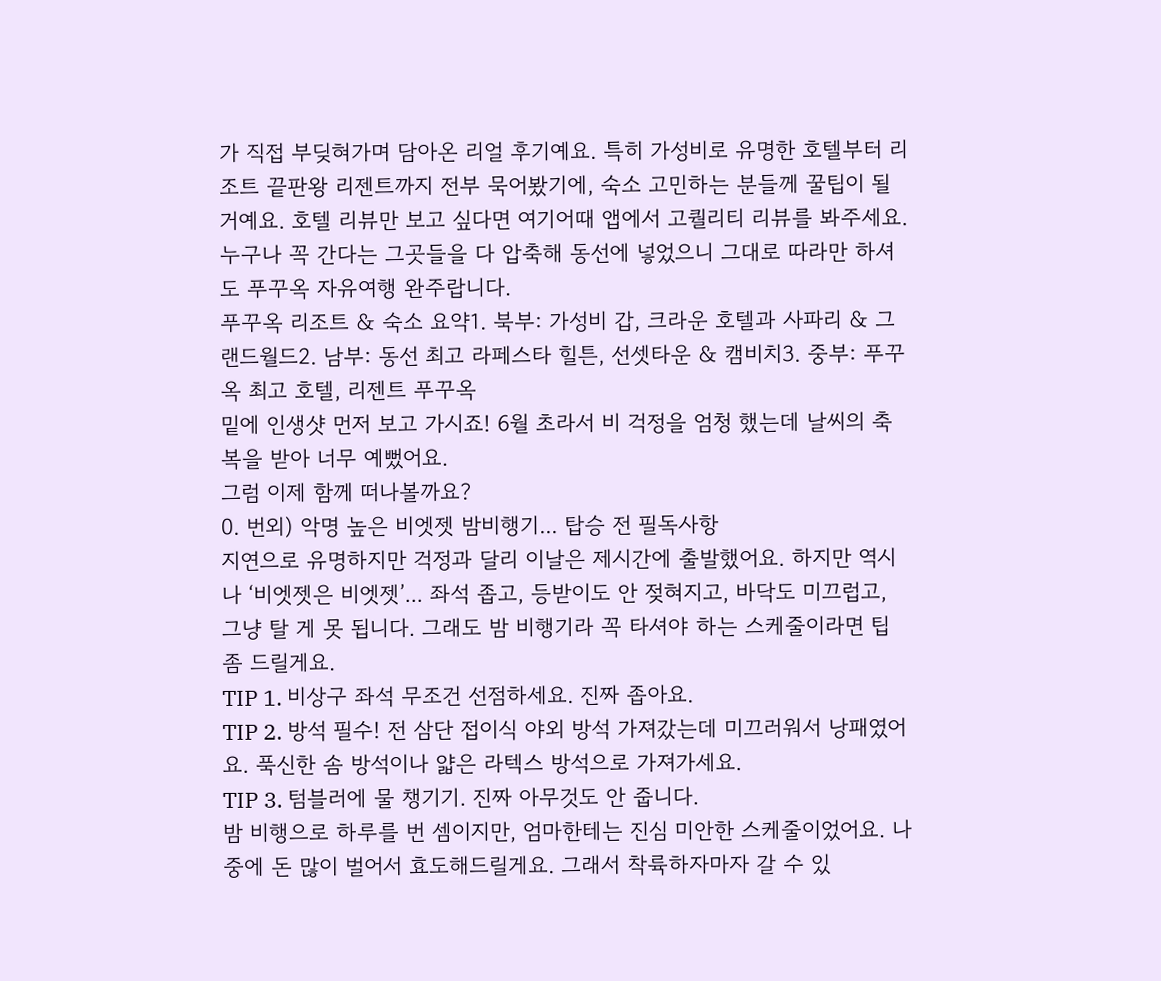가 직접 부딪혀가며 담아온 리얼 후기예요. 특히 가성비로 유명한 호텔부터 리조트 끝판왕 리젠트까지 전부 묵어봤기에, 숙소 고민하는 분들께 꿀팁이 될 거예요. 호텔 리뷰만 보고 싶다면 여기어때 앱에서 고퀄리티 리뷰를 봐주세요.
누구나 꼭 간다는 그곳들을 다 압축해 동선에 넣었으니 그대로 따라만 하셔도 푸꾸옥 자유여행 완주랍니다.
푸꾸옥 리조트 & 숙소 요약1. 북부: 가성비 갑, 크라운 호텔과 사파리 & 그랜드월드2. 남부: 동선 최고 라페스타 힐튼, 선셋타운 & 캠비치3. 중부: 푸꾸옥 최고 호텔, 리젠트 푸꾸옥
밑에 인생샷 먼저 보고 가시죠! 6월 초라서 비 걱정을 엄청 했는데 날씨의 축복을 받아 너무 예뻤어요.
그럼 이제 함께 떠나볼까요?
0. 번외) 악명 높은 비엣젯 밤비행기... 탑승 전 필독사항
지연으로 유명하지만 걱정과 달리 이날은 제시간에 출발했어요. 하지만 역시나 ‘비엣젯은 비엣젯’... 좌석 좁고, 등받이도 안 젖혀지고, 바닥도 미끄럽고, 그냥 탈 게 못 됩니다. 그래도 밤 비행기라 꼭 타셔야 하는 스케줄이라면 팁 좀 드릴게요.
TIP 1. 비상구 좌석 무조건 선점하세요. 진짜 좁아요.
TIP 2. 방석 필수! 전 삼단 접이식 야외 방석 가져갔는데 미끄러워서 낭패였어요. 푹신한 솜 방석이나 얇은 라텍스 방석으로 가져가세요.
TIP 3. 텀블러에 물 챙기기. 진짜 아무것도 안 줍니다.
밤 비행으로 하루를 번 셈이지만, 엄마한테는 진심 미안한 스케줄이었어요. 나중에 돈 많이 벌어서 효도해드릴게요. 그래서 착륙하자마자 갈 수 있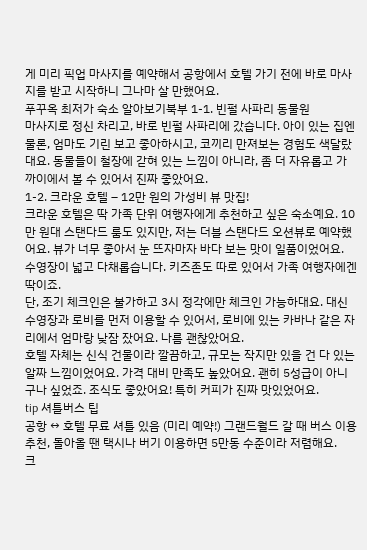게 미리 픽업 마사지를 예약해서 공항에서 호텔 가기 전에 바로 마사지를 받고 시작하니 그나마 살 만했어요.
푸꾸옥 최저가 숙소 알아보기북부 1-1. 빈펄 사파리 동물원
마사지로 정신 차리고, 바로 빈펄 사파리에 갔습니다. 아이 있는 집엔 물론, 엄마도 기린 보고 좋아하시고, 코끼리 만져보는 경험도 색달랐대요. 동물들이 철장에 갇혀 있는 느낌이 아니라, 좀 더 자유롭고 가까이에서 볼 수 있어서 진짜 좋았어요.
1-2. 크라운 호텔 – 12만 원의 가성비 뷰 맛집!
크라운 호텔은 딱 가족 단위 여행자에게 추천하고 싶은 숙소예요. 10만 원대 스탠다드 룸도 있지만, 저는 더블 스탠다드 오션뷰로 예약했어요. 뷰가 너무 좋아서 눈 뜨자마자 바다 보는 맛이 일품이었어요. 수영장이 넓고 다채롭습니다. 키즈존도 따로 있어서 가족 여행자에겐 딱이죠.
단, 조기 체크인은 불가하고 3시 정각에만 체크인 가능하대요. 대신 수영장과 로비를 먼저 이용할 수 있어서, 로비에 있는 카바나 같은 자리에서 엄마랑 낮잠 잤어요. 나름 괜찮았어요.
호텔 자체는 신식 건물이라 깔끔하고, 규모는 작지만 있을 건 다 있는 알짜 느낌이었어요. 가격 대비 만족도 높았어요. 괜히 5성급이 아니구나 싶었죠. 조식도 좋았어요! 특히 커피가 진짜 맛있었어요.
tip 셔틀버스 팁
공항 ↔ 호텔 무료 셔틀 있음 (미리 예약!) 그랜드월드 갈 때 버스 이용 추천, 돌아올 땐 택시나 버기 이용하면 5만동 수준이라 저렴해요.
크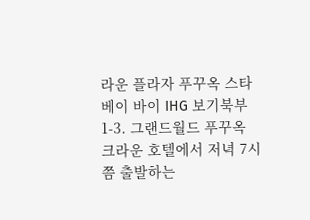라운 플라자 푸꾸옥 스타베이 바이 IHG 보기북부 1-3. 그랜드월드 푸꾸옥
크라운 호텔에서 저녁 7시쯤 출발하는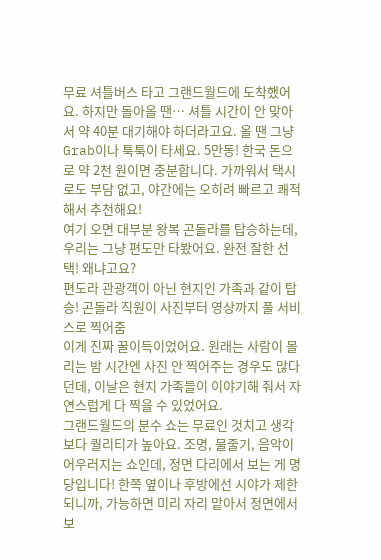무료 셔틀버스 타고 그랜드월드에 도착했어요. 하지만 돌아올 땐… 셔틀 시간이 안 맞아서 약 40분 대기해야 하더라고요. 올 땐 그냥 Grab이나 툭툭이 타세요. 5만동! 한국 돈으로 약 2천 원이면 충분합니다. 가까워서 택시로도 부담 없고, 야간에는 오히려 빠르고 쾌적해서 추천해요!
여기 오면 대부분 왕복 곤돌라를 탑승하는데, 우리는 그냥 편도만 타봤어요. 완전 잘한 선택! 왜냐고요?
편도라 관광객이 아닌 현지인 가족과 같이 탑승! 곤돌라 직원이 사진부터 영상까지 풀 서비스로 찍어줌
이게 진짜 꿀이득이었어요. 원래는 사람이 몰리는 밤 시간엔 사진 안 찍어주는 경우도 많다던데, 이날은 현지 가족들이 이야기해 줘서 자연스럽게 다 찍을 수 있었어요.
그랜드월드의 분수 쇼는 무료인 것치고 생각보다 퀄리티가 높아요. 조명, 물줄기, 음악이 어우러지는 쇼인데, 정면 다리에서 보는 게 명당입니다! 한쪽 옆이나 후방에선 시야가 제한되니까, 가능하면 미리 자리 맡아서 정면에서 보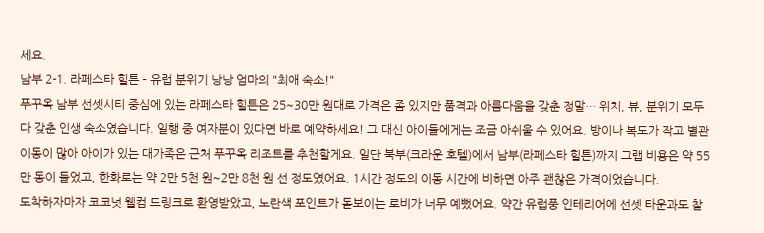세요.
남부 2-1. 라페스타 힐튼 – 유럽 분위기 낭낭 엄마의 "최애 숙소!"
푸꾸옥 남부 선셋시티 중심에 있는 라페스타 힐튼은 25~30만 원대로 가격은 좀 있지만 품격과 아름다움을 갖춘 정말… 위치, 뷰, 분위기 모두 다 갖춘 인생 숙소였습니다. 일행 중 여자분이 있다면 바로 예약하세요! 그 대신 아이들에게는 조금 아쉬울 수 있어요. 방이나 복도가 작고 별관 이동이 많아 아이가 있는 대가족은 근처 푸꾸옥 리조트를 추천할게요. 일단 북부(크라운 호텔)에서 남부(라페스타 힐튼)까지 그랩 비용은 약 55만 동이 들었고, 한화로는 약 2만 5천 원~2만 8천 원 선 정도였어요. 1시간 정도의 이동 시간에 비하면 아주 괜찮은 가격이었습니다.
도착하자마자 코코넛 웰컴 드링크로 환영받았고, 노란색 포인트가 돋보이는 로비가 너무 예뻤어요. 약간 유럽풍 인테리어에 선셋 타운과도 찰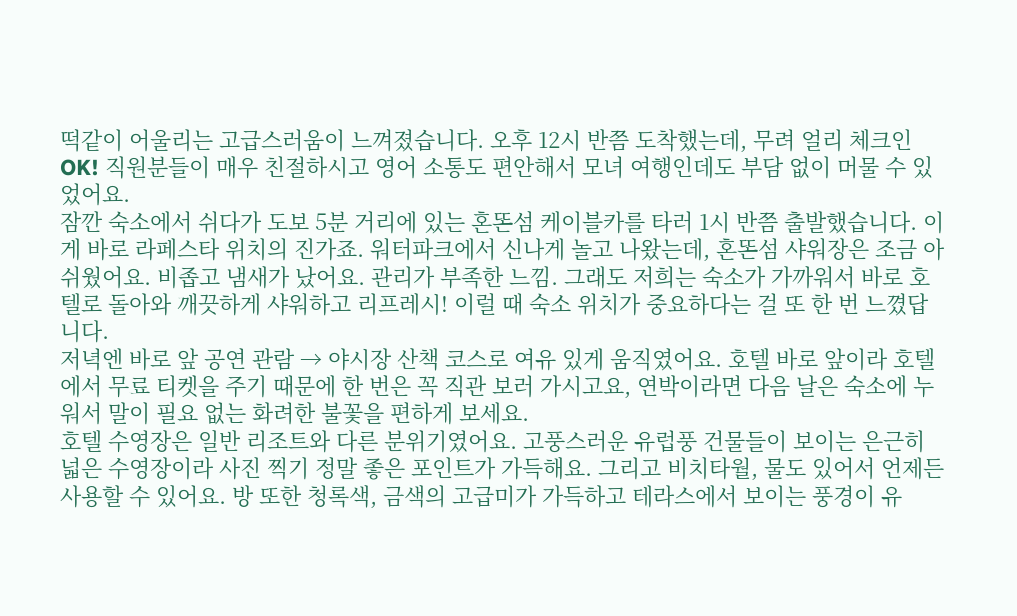떡같이 어울리는 고급스러움이 느껴졌습니다. 오후 12시 반쯤 도착했는데, 무려 얼리 체크인 OK! 직원분들이 매우 친절하시고 영어 소통도 편안해서 모녀 여행인데도 부담 없이 머물 수 있었어요.
잠깐 숙소에서 쉬다가 도보 5분 거리에 있는 혼똔섬 케이블카를 타러 1시 반쯤 출발했습니다. 이게 바로 라페스타 위치의 진가죠. 워터파크에서 신나게 놀고 나왔는데, 혼똔섬 샤워장은 조금 아쉬웠어요. 비좁고 냄새가 났어요. 관리가 부족한 느낌. 그래도 저희는 숙소가 가까워서 바로 호텔로 돌아와 깨끗하게 샤워하고 리프레시! 이럴 때 숙소 위치가 중요하다는 걸 또 한 번 느꼈답니다.
저녁엔 바로 앞 공연 관람 → 야시장 산책 코스로 여유 있게 움직였어요. 호텔 바로 앞이라 호텔에서 무료 티켓을 주기 때문에 한 번은 꼭 직관 보러 가시고요, 연박이라면 다음 날은 숙소에 누워서 말이 필요 없는 화려한 불꽃을 편하게 보세요.
호텔 수영장은 일반 리조트와 다른 분위기였어요. 고풍스러운 유럽풍 건물들이 보이는 은근히 넓은 수영장이라 사진 찍기 정말 좋은 포인트가 가득해요. 그리고 비치타월, 물도 있어서 언제든 사용할 수 있어요. 방 또한 청록색, 금색의 고급미가 가득하고 테라스에서 보이는 풍경이 유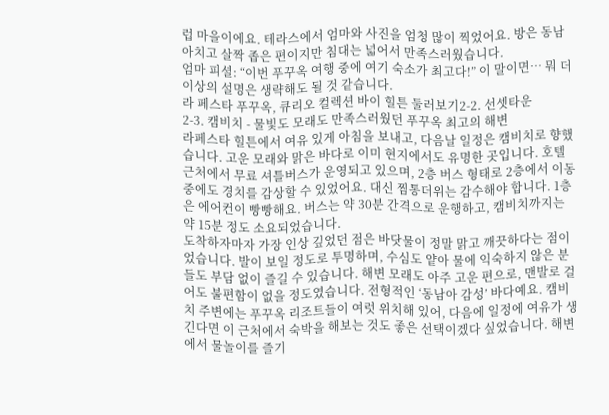럽 마을이에요. 테라스에서 엄마와 사진을 엄청 많이 찍었어요. 방은 동남아치고 살짝 좁은 편이지만 침대는 넓어서 만족스러웠습니다.
엄마 피셜: “이번 푸꾸옥 여행 중에 여기 숙소가 최고다!” 이 말이면… 뭐 더 이상의 설명은 생략해도 될 것 같습니다.
라 페스타 푸꾸옥, 큐리오 컬렉션 바이 힐튼 둘러보기2-2. 선셋타운
2-3. 캠비치 - 물빛도 모래도 만족스러웠던 푸꾸옥 최고의 해변
라페스타 힐튼에서 여유 있게 아침을 보내고, 다음날 일정은 캠비치로 향했습니다. 고운 모래와 맑은 바다로 이미 현지에서도 유명한 곳입니다. 호텔 근처에서 무료 셔틀버스가 운영되고 있으며, 2층 버스 형태로 2층에서 이동 중에도 경치를 감상할 수 있었어요. 대신 찜통더위는 감수해야 합니다. 1층은 에어컨이 빵빵해요. 버스는 약 30분 간격으로 운행하고, 캠비치까지는 약 15분 정도 소요되었습니다.
도착하자마자 가장 인상 깊었던 점은 바닷물이 정말 맑고 깨끗하다는 점이었습니다. 발이 보일 정도로 투명하며, 수심도 얕아 물에 익숙하지 않은 분들도 부담 없이 즐길 수 있습니다. 해변 모래도 아주 고운 편으로, 맨발로 걸어도 불편함이 없을 정도였습니다. 전형적인 ‘동남아 감성’ 바다예요. 캠비치 주변에는 푸꾸옥 리조트들이 여럿 위치해 있어, 다음에 일정에 여유가 생긴다면 이 근처에서 숙박을 해보는 것도 좋은 선택이겠다 싶었습니다. 해변에서 물놀이를 즐기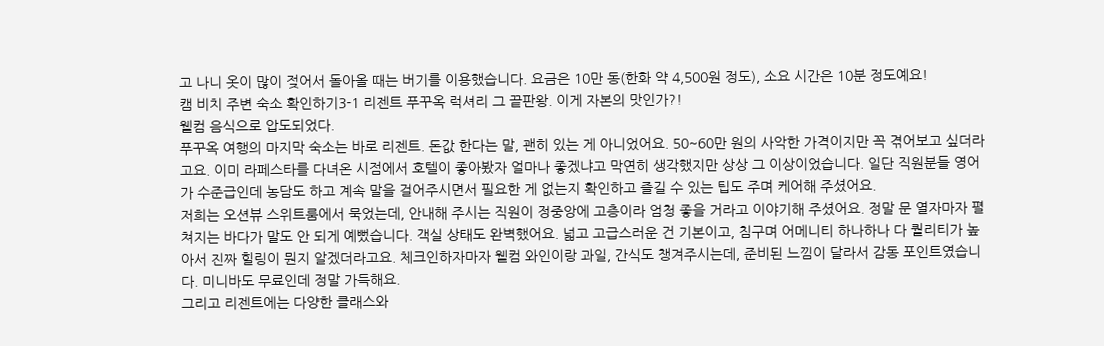고 나니 옷이 많이 젖어서 돌아올 때는 버기를 이용했습니다. 요금은 10만 동(한화 약 4,500원 정도), 소요 시간은 10분 정도예요!
캠 비치 주변 숙소 확인하기3-1 리젠트 푸꾸옥 럭셔리 그 끝판왕. 이게 자본의 맛인가?!
웰컴 음식으로 압도되었다.
푸꾸옥 여행의 마지막 숙소는 바로 리젠트. 돈값 한다는 말, 괜히 있는 게 아니었어요. 50~60만 원의 사악한 가격이지만 꼭 겪어보고 싶더라고요. 이미 라페스타를 다녀온 시점에서 호텔이 좋아봤자 얼마나 좋겠냐고 막연히 생각했지만 상상 그 이상이었습니다. 일단 직원분들 영어가 수준급인데 농담도 하고 계속 말을 걸어주시면서 필요한 게 없는지 확인하고 즐길 수 있는 팁도 주며 케어해 주셨어요.
저희는 오션뷰 스위트룸에서 묵었는데, 안내해 주시는 직원이 정중앙에 고층이라 엄청 좋을 거라고 이야기해 주셨어요. 정말 문 열자마자 펼쳐지는 바다가 말도 안 되게 예뻤습니다. 객실 상태도 완벽했어요. 넓고 고급스러운 건 기본이고, 침구며 어메니티 하나하나 다 퀄리티가 높아서 진짜 힐링이 뭔지 알겠더라고요. 체크인하자마자 웰컴 와인이랑 과일, 간식도 챙겨주시는데, 준비된 느낌이 달라서 감동 포인트였습니다. 미니바도 무료인데 정말 가득해요.
그리고 리젠트에는 다양한 클래스와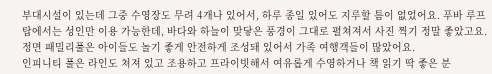부대시설이 있는데 그중 수영장도 무려 4개나 있어서, 하루 종일 있어도 지루할 틈이 없었어요. 푸바 루프탑에서는 성인만 이용 가능한데, 바다와 하늘이 맞닿은 풍경이 그대로 펼쳐져서 사진 찍기 정말 좋았고요. 정면 패밀리풀은 아이들도 놀기 좋게 안전하게 조성돼 있어서 가족 여행객들이 많았어요.
인피니티 풀은 라인도 쳐져 있고 조용하고 프라이빗해서 여유롭게 수영하거나 책 읽기 딱 좋은 분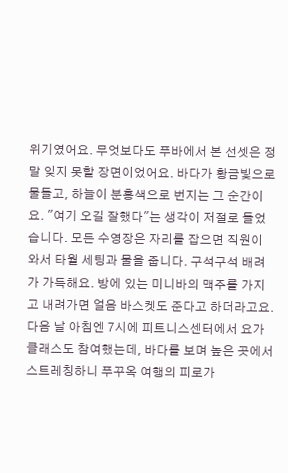위기였어요. 무엇보다도 푸바에서 본 선셋은 정말 잊지 못할 장면이었어요. 바다가 황금빛으로 물들고, 하늘이 분홍색으로 번지는 그 순간이요. "여기 오길 잘했다"는 생각이 저절로 들었습니다. 모든 수영장은 자리를 잡으면 직원이 와서 타월 세팅과 물을 줍니다. 구석구석 배려가 가득해요. 방에 있는 미니바의 맥주를 가지고 내려가면 얼음 바스켓도 준다고 하더라고요.
다음 날 아침엔 7시에 피트니스센터에서 요가 클래스도 참여했는데, 바다를 보며 높은 곳에서 스트레칭하니 푸꾸옥 여행의 피로가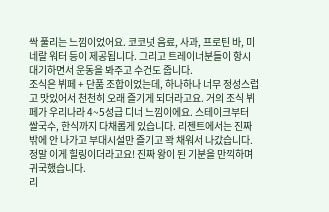싹 풀리는 느낌이었어요. 코코넛 음료, 사과, 프로틴 바, 미네랄 워터 등이 제공됩니다. 그리고 트레이너분들이 항시 대기하면서 운동을 봐주고 수건도 줍니다.
조식은 뷔페 + 단품 조합이었는데, 하나하나 너무 정성스럽고 맛있어서 천천히 오래 즐기게 되더라고요. 거의 조식 뷔페가 우리나라 4~5성급 디너 느낌이에요. 스테이크부터 쌀국수, 한식까지 다채롭게 있습니다. 리젠트에서는 진짜 밖에 안 나가고 부대시설만 즐기고 꽉 채워서 나갔습니다. 정말 이게 힐링이더라고요! 진짜 왕이 된 기분을 만끽하며 귀국했습니다.
리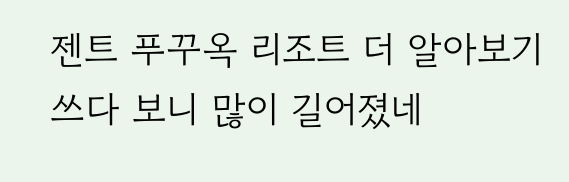젠트 푸꾸옥 리조트 더 알아보기
쓰다 보니 많이 길어졌네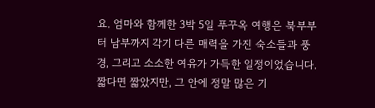요. 엄마와 함께한 3박 5일 푸꾸옥 여행은 북부부터 남부까지 각기 다른 매력을 가진 숙소들과 풍경, 그리고 소소한 여유가 가득한 일정이었습니다. 짧다면 짧았지만, 그 안에 정말 많은 기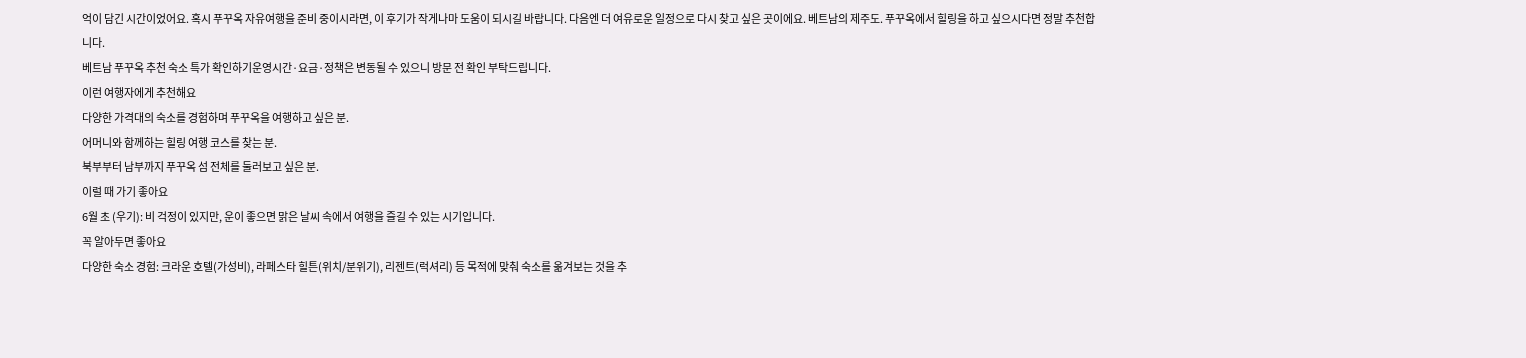억이 담긴 시간이었어요. 혹시 푸꾸옥 자유여행을 준비 중이시라면, 이 후기가 작게나마 도움이 되시길 바랍니다. 다음엔 더 여유로운 일정으로 다시 찾고 싶은 곳이에요. 베트남의 제주도. 푸꾸옥에서 힐링을 하고 싶으시다면 정말 추천합니다.
베트남 푸꾸옥 추천 숙소 특가 확인하기운영시간·요금·정책은 변동될 수 있으니 방문 전 확인 부탁드립니다.
이런 여행자에게 추천해요
다양한 가격대의 숙소를 경험하며 푸꾸옥을 여행하고 싶은 분.
어머니와 함께하는 힐링 여행 코스를 찾는 분.
북부부터 남부까지 푸꾸옥 섬 전체를 둘러보고 싶은 분.
이럴 때 가기 좋아요
6월 초 (우기): 비 걱정이 있지만, 운이 좋으면 맑은 날씨 속에서 여행을 즐길 수 있는 시기입니다.
꼭 알아두면 좋아요
다양한 숙소 경험: 크라운 호텔(가성비), 라페스타 힐튼(위치/분위기), 리젠트(럭셔리) 등 목적에 맞춰 숙소를 옮겨보는 것을 추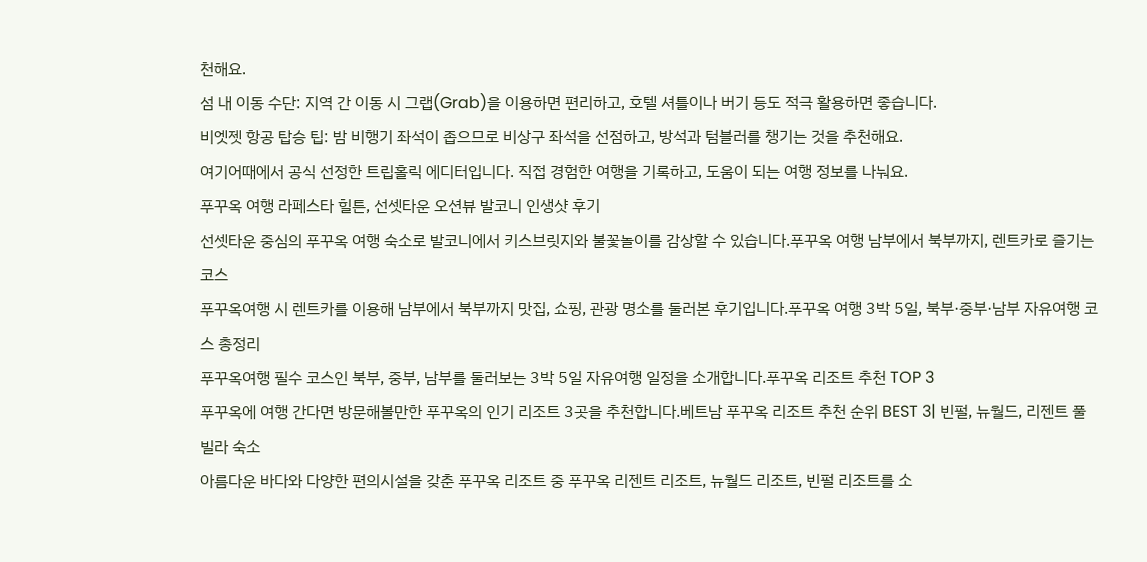천해요.
섬 내 이동 수단: 지역 간 이동 시 그랩(Grab)을 이용하면 편리하고, 호텔 셔틀이나 버기 등도 적극 활용하면 좋습니다.
비엣젯 항공 탑승 팁: 밤 비행기 좌석이 좁으므로 비상구 좌석을 선점하고, 방석과 텀블러를 챙기는 것을 추천해요.
여기어때에서 공식 선정한 트립홀릭 에디터입니다. 직접 경험한 여행을 기록하고, 도움이 되는 여행 정보를 나눠요.
푸꾸옥 여행 라페스타 힐튼, 선셋타운 오션뷰 발코니 인생샷 후기
선셋타운 중심의 푸꾸옥 여행 숙소로 발코니에서 키스브릿지와 불꽃놀이를 감상할 수 있습니다.푸꾸옥 여행 남부에서 북부까지, 렌트카로 즐기는 코스
푸꾸옥여행 시 렌트카를 이용해 남부에서 북부까지 맛집, 쇼핑, 관광 명소를 둘러본 후기입니다.푸꾸옥 여행 3박 5일, 북부·중부·남부 자유여행 코스 총정리
푸꾸옥여행 필수 코스인 북부, 중부, 남부를 둘러보는 3박 5일 자유여행 일정을 소개합니다.푸꾸옥 리조트 추천 TOP 3
푸꾸옥에 여행 간다면 방문해볼만한 푸꾸옥의 인기 리조트 3곳을 추천합니다.베트남 푸꾸옥 리조트 추천 순위 BEST 3| 빈펄, 뉴월드, 리젠트 풀빌라 숙소
아름다운 바다와 다양한 편의시설을 갖춘 푸꾸옥 리조트 중 푸꾸옥 리젠트 리조트, 뉴월드 리조트, 빈펄 리조트를 소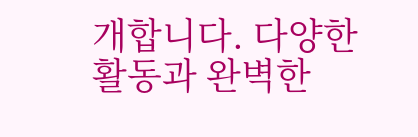개합니다. 다양한 활동과 완벽한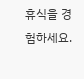휴식을 경험하세요.